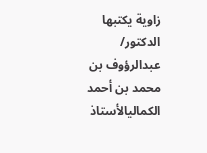زاوية يكتبها الدكتور/ عبدالرؤوف بن محمد بن أحمد الكماليالأستاذ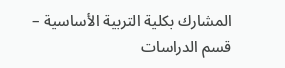المشارك بكلية التربية الأساسية – قسم الدراسات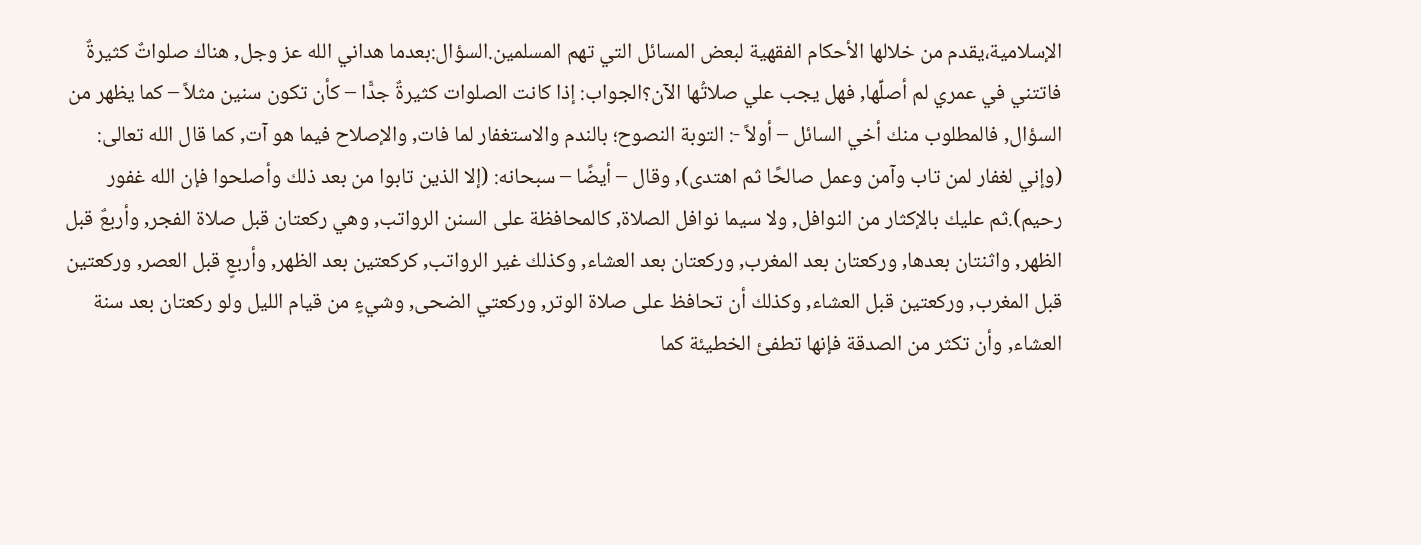الإسلامية،يقدم من خلالها الأحكام الفقهية لبعض المسائل التي تهم المسلمين.السؤال:بعدما هداني الله عز وجل, هناك صلواتٌ كثيرةٌ فاتتني في عمري لم أصلِّها, فهل يجب علي صلاتُها الآن؟الجواب: إذا كانت الصلوات كثيرةٌ جدًّا – كأن تكون سنين مثلاً – كما يظهر من السؤال, فالمطلوب منك أخي السائل – أولاً -: التوبة النصوح؛ بالندم والاستغفار لما فات, والإصلاح فيما هو آت, كما قال الله تعالى: (وإني لغفار لمن تاب وآمن وعمل صالحًا ثم اهتدى), وقال – أيضًا – سبحانه: (إلا الذين تابوا من بعد ذلك وأصلحوا فإن الله غفور رحيم).ثم عليك بالإكثار من النوافل, ولا سيما نوافل الصلاة, كالمحافظة على السنن الرواتب, وهي ركعتان قبل صلاة الفجر, وأربعٌ قبل الظهر, واثنتان بعدها, وركعتان بعد المغرب, وركعتان بعد العشاء, وكذلك غير الرواتب, كركعتين بعد الظهر, وأربعٍ قبل العصر, وركعتين قبل المغرب, وركعتين قبل العشاء, وكذلك أن تحافظ على صلاة الوتر, وركعتي الضحى, وشيءٍ من قيام الليل ولو ركعتان بعد سنة العشاء, وأن تكثر من الصدقة فإنها تطفئ الخطيئة كما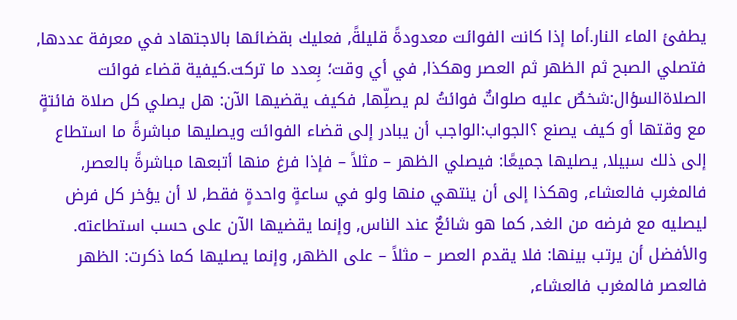يطفئ الماء النار.أما إذا كانت الفوائت معدودةً قليلةً, فعليك بقضائها بالاجتهاد في معرفة عددها, فتصلي الصبح ثم الظهر ثم العصر وهكذا, في أي وقت؛ بِعدد ما تركت.كيفية قضاء فوائت الصلاةالسؤال:شخصٌ عليه صلواتٌ فوائتُ لم يصلِّها, فكيف يقضيها الآن: هل يصلي كل صلاة فائتةٍ مع وقتها أو كيف يصنع ؟الجواب:الواجب أن يبادر إلى قضاء الفوائت ويصليها مباشرةً ما استطاع إلى ذلك سبيلا, يصليها جميعًا: فيصلي الظهر – مثلاً – فإذا فرغ منها أتبعها مباشرةً بالعصر, فالمغرب فالعشاء, وهكذا إلى أن ينتهي منها ولو في ساعةٍ واحدةٍ فقط, لا أن يؤخر كل فرض ليصليه مع فرضه من الغد, كما هو شائعٌ عند الناس, وإنما يقضيها الآن على حسب استطاعته. والأفضل أن يرتب بينها: فلا يقدم العصر – مثلاً – على الظهر, وإنما يصليها كما ذكرت: الظهر فالعصر فالمغرب فالعشاء,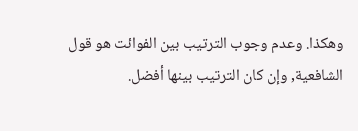وهكذا. وعدم وجوب الترتيب بين الفوائت هو قول الشافعية, وإن كان الترتيب بينها أفضل.